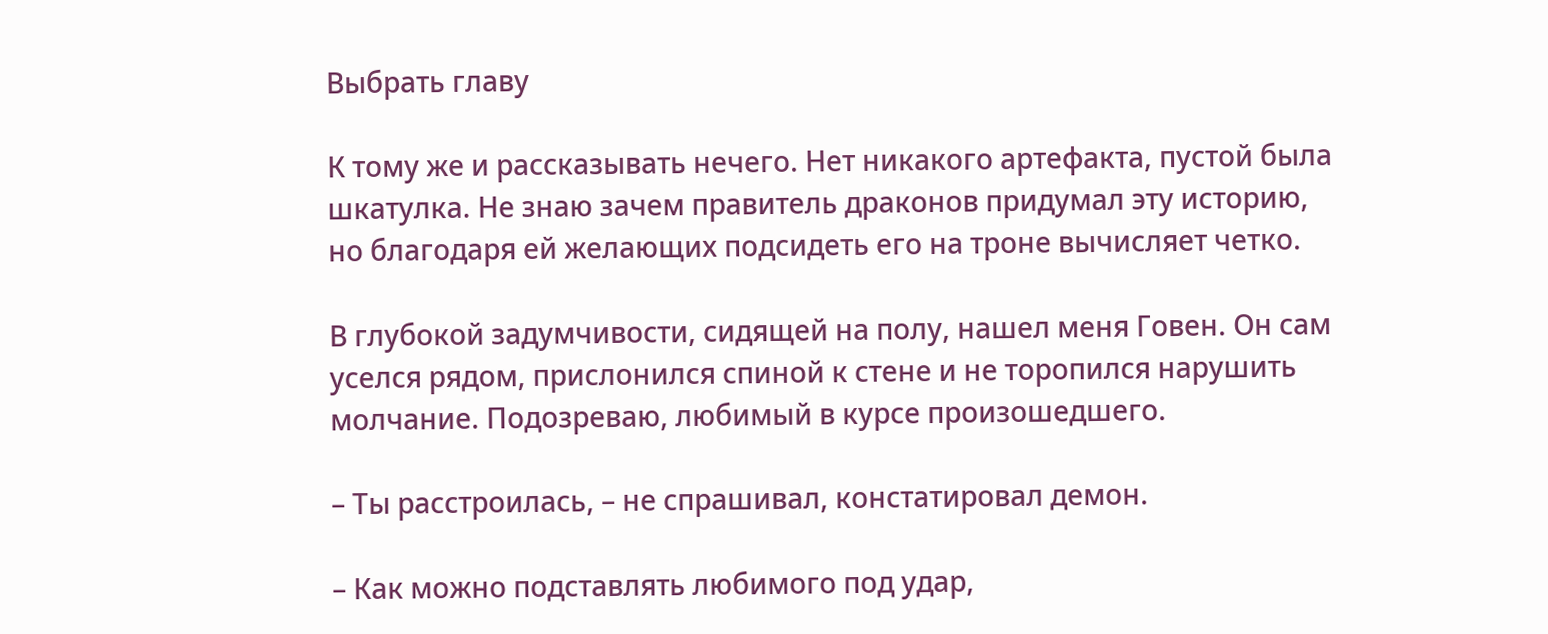Выбрать главу

К тому же и рассказывать нечего. Нет никакого артефакта, пустой была шкатулка. Не знаю зачем правитель драконов придумал эту историю, но благодаря ей желающих подсидеть его на троне вычисляет четко.

В глубокой задумчивости, сидящей на полу, нашел меня Говен. Он сам уселся рядом, прислонился спиной к стене и не торопился нарушить молчание. Подозреваю, любимый в курсе произошедшего.

– Ты расстроилась, – не спрашивал, констатировал демон.

– Как можно подставлять любимого под удар,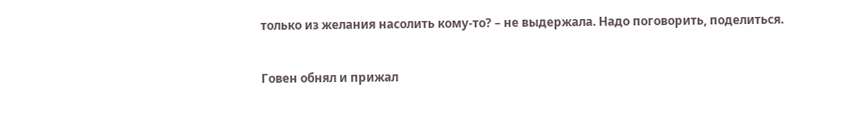только из желания насолить кому-то? – не выдержала. Надо поговорить, поделиться.

Говен обнял и прижал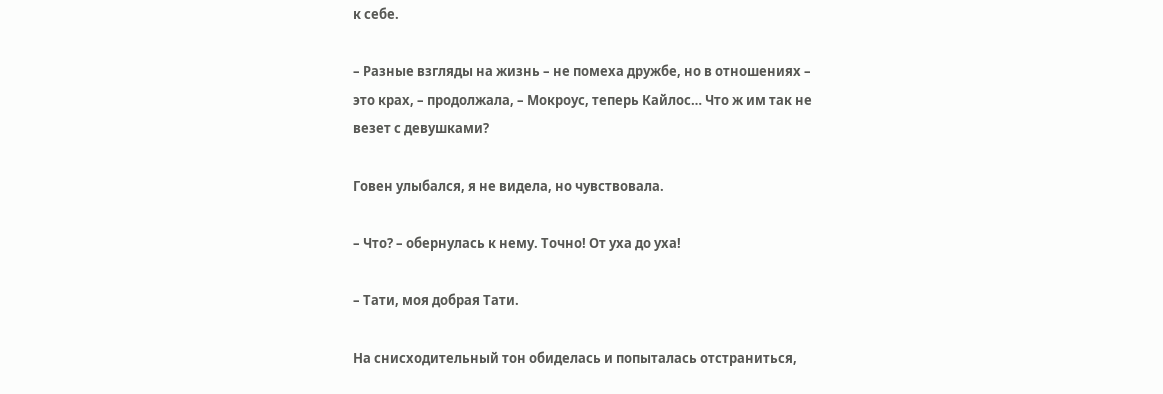к себе.

– Разные взгляды на жизнь – не помеха дружбе, но в отношениях – это крах, – продолжала, – Мокроус, теперь Кайлос… Что ж им так не везет с девушками?

Говен улыбался, я не видела, но чувствовала.

– Что? – обернулась к нему. Точно! От уха до уха!

– Тати, моя добрая Тати.

На снисходительный тон обиделась и попыталась отстраниться,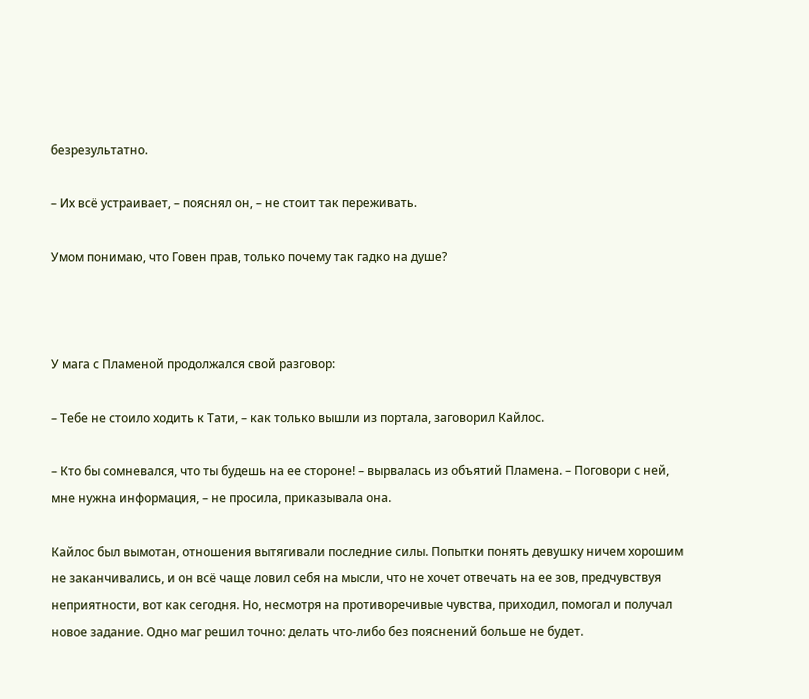безрезультатно.

– Их всё устраивает, – пояснял он, – не стоит так переживать.

Умом понимаю, что Говен прав, только почему так гадко на душе?



У мага с Пламеной продолжался свой разговор:

– Тебе не стоило ходить к Тати, – как только вышли из портала, заговорил Кайлос.

– Кто бы сомневался, что ты будешь на ее стороне! – вырвалась из объятий Пламена. – Поговори с ней, мне нужна информация, – не просила, приказывала она.

Кайлос был вымотан, отношения вытягивали последние силы. Попытки понять девушку ничем хорошим не заканчивались, и он всё чаще ловил себя на мысли, что не хочет отвечать на ее зов, предчувствуя неприятности, вот как сегодня. Но, несмотря на противоречивые чувства, приходил, помогал и получал новое задание. Одно маг решил точно: делать что-либо без пояснений больше не будет.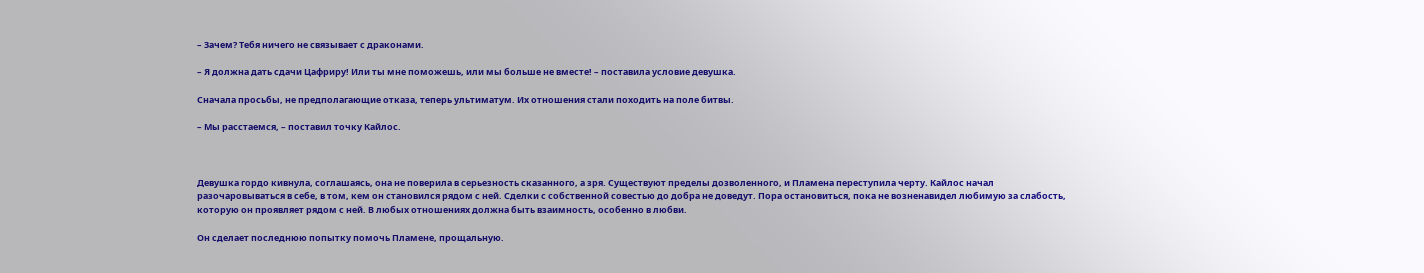– Зачем? Тебя ничего не связывает с драконами.

– Я должна дать сдачи Цафриру! Или ты мне поможешь, или мы больше не вместе! – поставила условие девушка.

Сначала просьбы, не предполагающие отказа, теперь ультиматум. Их отношения стали походить на поле битвы.

– Мы расстаемся, – поставил точку Кайлос.



Девушка гордо кивнула, соглашаясь, она не поверила в серьезность сказанного, а зря. Существуют пределы дозволенного, и Пламена переступила черту. Кайлос начал разочаровываться в себе, в том, кем он становился рядом с ней. Сделки с собственной совестью до добра не доведут. Пора остановиться, пока не возненавидел любимую за слабость, которую он проявляет рядом с ней. В любых отношениях должна быть взаимность, особенно в любви.

Он сделает последнюю попытку помочь Пламене, прощальную.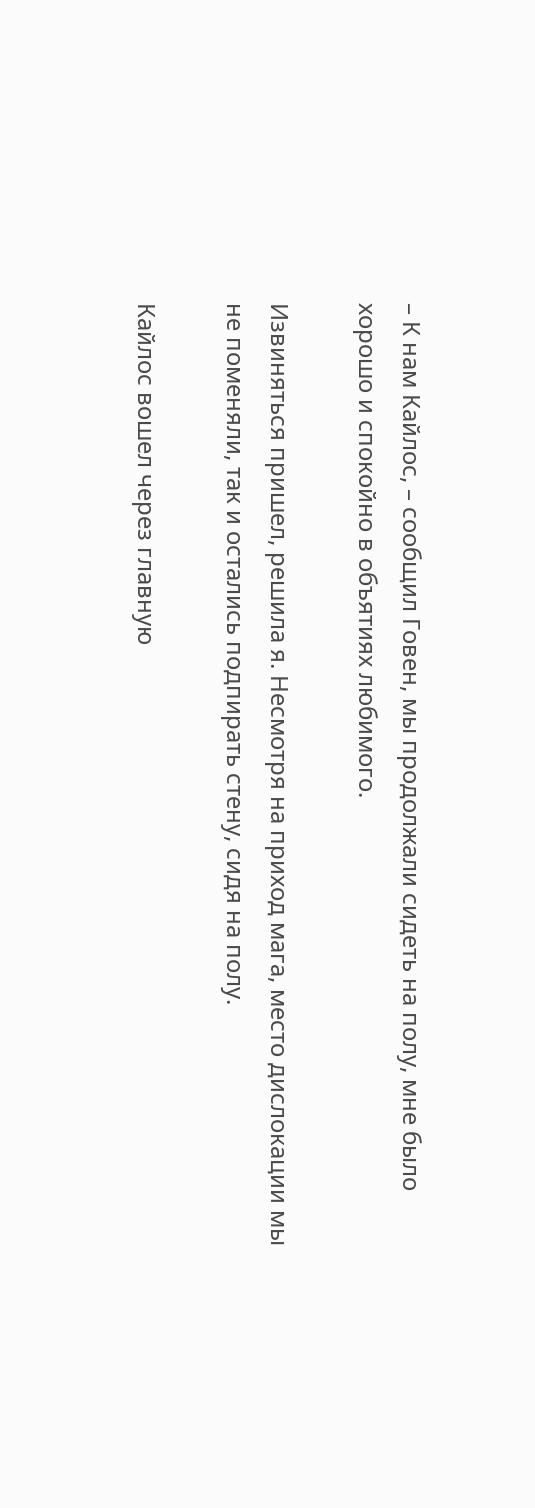– К нам Кайлос, – сообщил Говен, мы продолжали сидеть на полу, мне было хорошо и спокойно в объятиях любимого.

Извиняться пришел, решила я. Несмотря на приход мага, место дислокации мы не поменяли, так и остались подпирать стену, сидя на полу.

Кайлос вошел через главную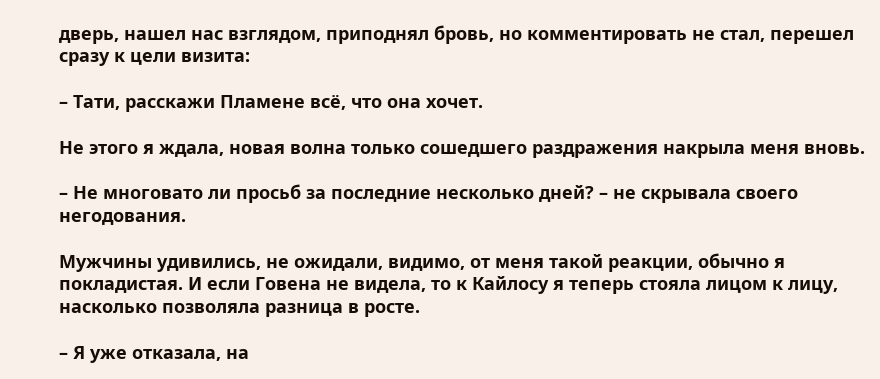дверь, нашел нас взглядом, приподнял бровь, но комментировать не стал, перешел сразу к цели визита:

– Тати, расскажи Пламене всё, что она хочет.

Не этого я ждала, новая волна только сошедшего раздражения накрыла меня вновь.

– Не многовато ли просьб за последние несколько дней? – не скрывала своего негодования.

Мужчины удивились, не ожидали, видимо, от меня такой реакции, обычно я покладистая. И если Говена не видела, то к Кайлосу я теперь стояла лицом к лицу, насколько позволяла разница в росте.

– Я уже отказала, на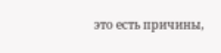это есть причины,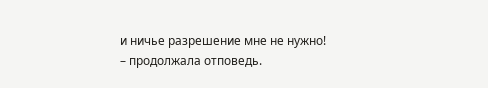и ничье разрешение мне не нужно! – продолжала отповедь.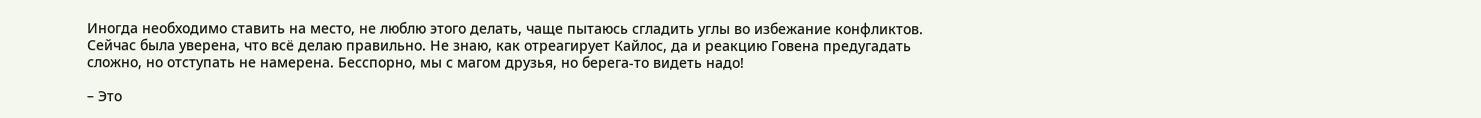Иногда необходимо ставить на место, не люблю этого делать, чаще пытаюсь сгладить углы во избежание конфликтов. Сейчас была уверена, что всё делаю правильно. Не знаю, как отреагирует Кайлос, да и реакцию Говена предугадать сложно, но отступать не намерена. Бесспорно, мы с магом друзья, но берега-то видеть надо!

– Это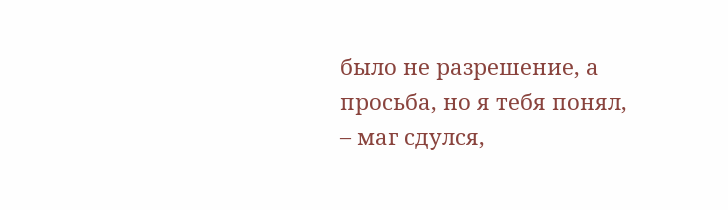было не разрешение, а просьба, но я тебя понял, – маг сдулся,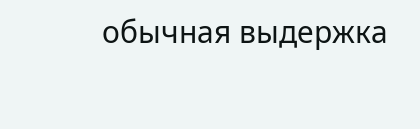обычная выдержка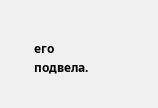его подвела.